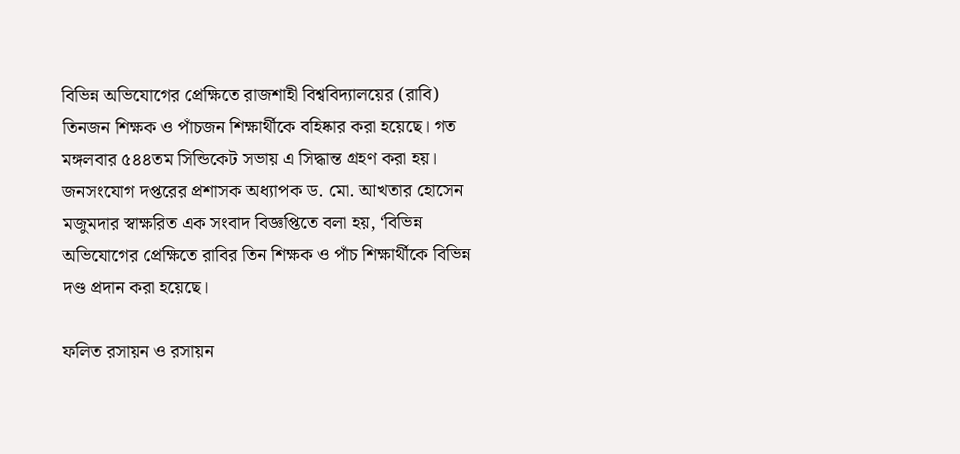বিভিন্ন অভিযোগের প্রেক্ষিতে রাজশাহী বিশ্ববিদ্যালয়ের (রাবি) তিনজন শিক্ষক ও পাঁচজন শিক্ষার্থীকে বহিষ্কার করা হয়েছে। গত মঙ্গলবার ৫৪৪তম সিন্ডিকেট সভায় এ সিদ্ধান্ত গ্রহণ করা হয়। জনসংযোগ দপ্তরের প্রশাসক অধ্যাপক ড. মো. আখতার হোসেন মজুমদার স্বাক্ষরিত এক সংবাদ বিজ্ঞপ্তিতে বলা হয়, ‘বিভিন্ন অভিযোগের প্রেক্ষিতে রাবির তিন শিক্ষক ও পাঁচ শিক্ষার্থীকে বিভিন্ন দণ্ড প্রদান করা হয়েছে।

ফলিত রসায়ন ও রসায়ন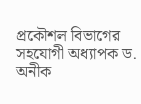প্রকৌশল বিভাগের সহযোগী অধ্যাপক ড. অনীক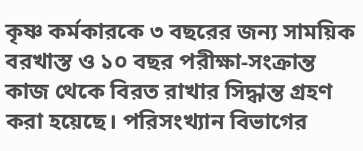কৃষ্ণ কর্মকারকে ৩ বছরের জন্য সাময়িক বরখাস্ত ও ১০ বছর পরীক্ষা-সংক্রান্ত কাজ থেকে বিরত রাখার সিদ্ধান্ত গ্রহণ করা হয়েছে। পরিসংখ্যান বিভাগের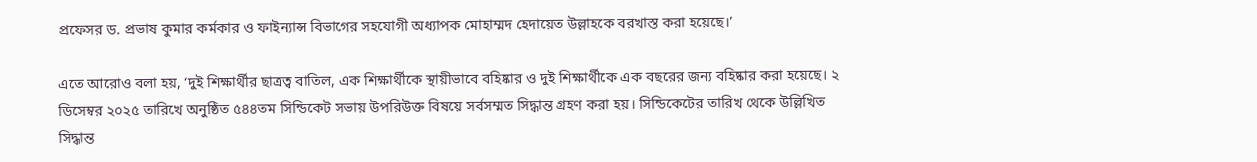প্রফেসর ড. প্রভাষ কুমার কর্মকার ও ফাইন্যান্স বিভাগের সহযোগী অধ্যাপক মোহাম্মদ হেদায়েত উল্লাহকে বরখাস্ত করা হয়েছে।’

এতে আরোও বলা হয়, ‘দুই শিক্ষার্থীর ছাত্রত্ব বাতিল, এক শিক্ষার্থীকে স্থায়ীভাবে বহিষ্কার ও দুই শিক্ষার্থীকে এক বছরের জন্য বহিষ্কার করা হয়েছে। ২ ডিসেম্বর ২০২৫ তারিখে অনুষ্ঠিত ৫৪৪তম সিন্ডিকেট সভায় উপরিউক্ত বিষয়ে সর্বসম্মত সিদ্ধান্ত গ্রহণ করা হয়। সিন্ডিকেটের তারিখ থেকে উল্লিখিত সিদ্ধান্ত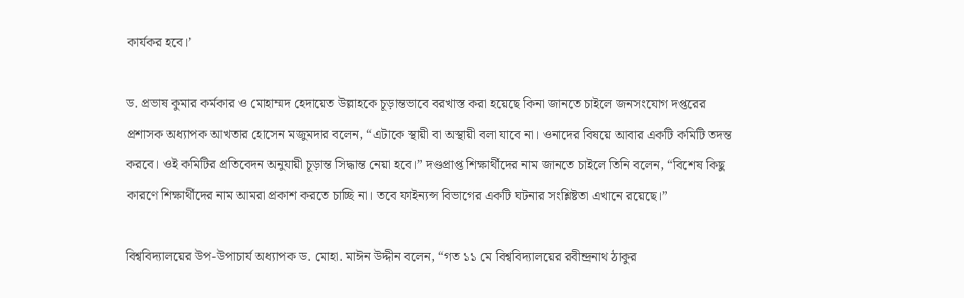কার্যকর হবে।’

ড. প্রভাষ কুমার কর্মকার ও মোহাম্মদ হেদায়েত উল্লাহকে চূড়ান্তভাবে বরখাস্ত করা হয়েছে কিনা জানতে চাইলে জনসংযোগ দপ্তরের প্রশাসক অধ্যাপক আখতার হোসেন মজুমদার বলেন, “এটাকে স্থায়ী বা অস্থায়ী বলা যাবে না। ওনাদের বিষয়ে আবার একটি কমিটি তদন্ত করবে। ওই কমিটির প্রতিবেদন অনুযায়ী চূড়ান্ত সিদ্ধান্ত নেয়া হবে।” দণ্ডপ্রাপ্ত শিক্ষার্থীদের নাম জানতে চাইলে তিনি বলেন, “বিশেষ কিছু কারণে শিক্ষার্থীদের নাম আমরা প্রকাশ করতে চাচ্ছি না। তবে ফাইন্যন্স বিভাগের একটি ঘটনার সংশ্লিষ্টতা এখানে রয়েছে।”

বিশ্ববিদ্যালয়ের উপ-উপাচার্য অধ্যাপক ড. মোহা. মাঈন উদ্দীন বলেন, “গত ১১ মে বিশ্ববিদ্যালয়ের রবীন্দ্রনাথ ঠাকুর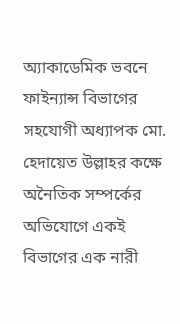অ্যাকাডেমিক ভবনে ফাইন্যান্স বিভাগের সহযোগী অধ্যাপক মো. হেদায়েত উল্লাহর কক্ষে অনৈতিক সম্পর্কের অভিযোগে একই বিভাগের এক নারী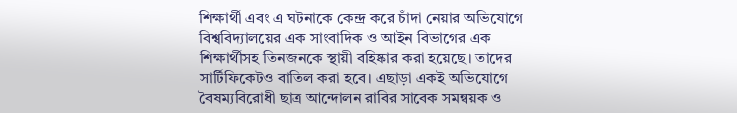শিক্ষার্থী এবং এ ঘটনাকে কেন্দ্র করে চাঁদা নেয়ার অভিযোগে বিশ্ববিদ্যালয়ের এক সাংবাদিক ও আইন বিভাগের এক শিক্ষার্থীসহ তিনজনকে স্থায়ী বহিষ্কার করা হয়েছে। তাদের সার্টিফিকেটও বাতিল করা হবে। এছাড়া একই অভিযোগে বৈষম্যবিরোধী ছাত্র আন্দোলন রাবির সাবেক সমন্বয়ক ও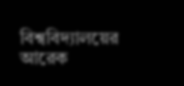বিশ্ববিদ্যালয়ের আরেক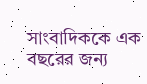সাংবাদিককে এক বছরের জন্য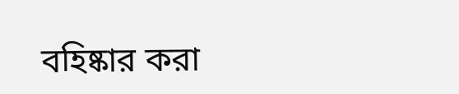বহিষ্কার করা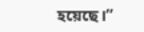হয়েছে।”